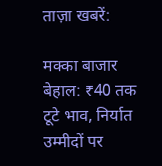ताज़ा खबरें:

मक्का बाजार बेहाल: ₹40 तक टूटे भाव, निर्यात उम्मीदों पर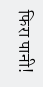फिरा पानी!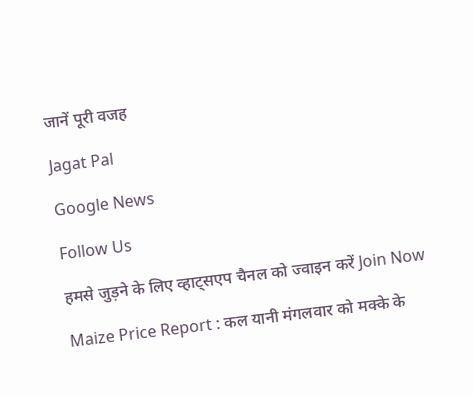जानें पूरी वजह

Jagat Pal

Google News

Follow Us

हमसे जुड़ने के लिए व्हाट्सएप चैनल को ज्वाइन करें Join Now

Maize Price Report : कल यानी मंगलवार को मक्के के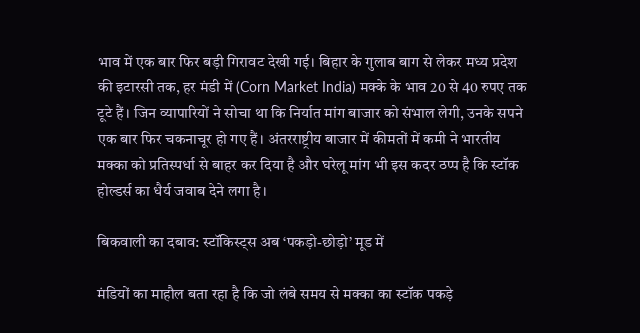भाव में एक बार फिर बड़ी गिरावट देखी गई। बिहार के गुलाब बाग से लेकर मध्य प्रदेश की इटारसी तक, हर मंडी में (Corn Market India) मक्के के भाव 20 से 40 रुपए तक टूटे हैं। जिन व्यापारियों ने सोचा था कि निर्यात मांग बाजार को संभाल लेगी, उनके सपने एक बार फिर चकनाचूर हो गए हैं। अंतरराष्ट्रीय बाजार में कीमतों में कमी ने भारतीय मक्का को प्रतिस्पर्धा से बाहर कर दिया है और घरेलू मांग भी इस कदर ठप्प है कि स्टॉक होल्डर्स का धैर्य जवाब देने लगा है।

बिकवाली का दबाव: स्टॉकिस्ट्स अब ‘पकड़ो-छोड़ो’ मूड में

मंडियों का माहौल बता रहा है कि जो लंबे समय से मक्का का स्टॉक पकड़े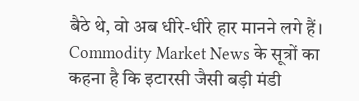बैठे थे, वो अब धीरे-धीरे हार मानने लगे हैं। Commodity Market News के सूत्रों का कहना है कि इटारसी जैसी बड़ी मंडी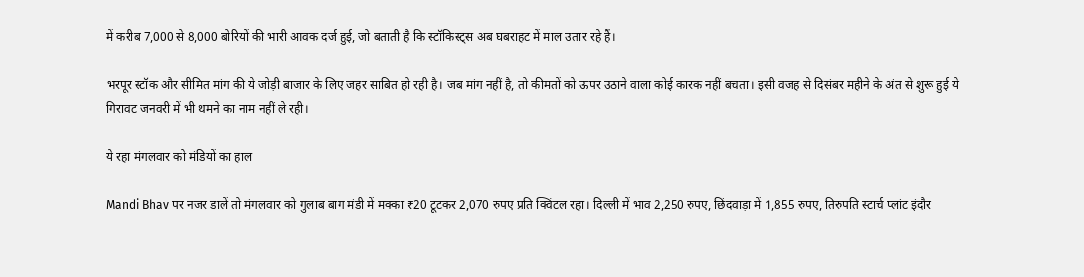में करीब 7,000 से 8,000 बोरियों की भारी आवक दर्ज हुई, जो बताती है कि स्टॉकिस्ट्स अब घबराहट में माल उतार रहे हैं।

भरपूर स्टॉक और सीमित मांग की ये जोड़ी बाजार के लिए जहर साबित हो रही है। जब मांग नहीं है, तो कीमतों को ऊपर उठाने वाला कोई कारक नहीं बचता। इसी वजह से दिसंबर महीने के अंत से शुरू हुई ये गिरावट जनवरी में भी थमने का नाम नहीं ले रही।

ये रहा मंगलवार को मंडियों का हाल

Mandi Bhav पर नजर डालें तो मंगलवार को गुलाब बाग मंडी में मक्का ₹20 टूटकर 2,070 रुपए प्रति क्विंटल रहा। दिल्ली में भाव 2,250 रुपए, छिंदवाड़ा में 1,855 रुपए, तिरुपति स्टार्च प्लांट इंदौर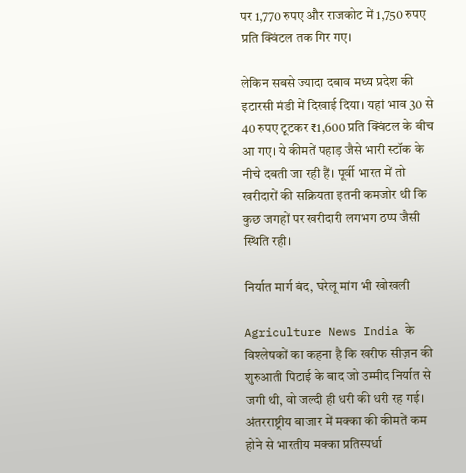पर 1,770 रुपए और राजकोट में 1,750 रुपए प्रति क्विंटल तक गिर गए।

लेकिन सबसे ज्यादा दबाव मध्य प्रदेश की इटारसी मंडी में दिखाई दिया। यहां भाव 30 से 40 रुपए टूटकर ₹1,600 प्रति क्विंटल के बीच आ गए। ये कीमतें पहाड़ जैसे भारी स्टॉक के नीचे दबती जा रही हैं। पूर्वी भारत में तो खरीदारों की सक्रियता इतनी कमजोर थी कि कुछ जगहों पर खरीदारी लगभग ठप्प जैसी स्थिति रही।

निर्यात मार्ग बंद, घरेलू मांग भी खोखली

Agriculture News India के विश्लेषकों का कहना है कि खरीफ सीज़न की शुरुआती पिटाई के बाद जो उम्मीद निर्यात से जगी थी, वो जल्दी ही धरी की धरी रह गई। अंतरराष्ट्रीय बाजार में मक्का की कीमतें कम होने से भारतीय मक्का प्रतिस्पर्धा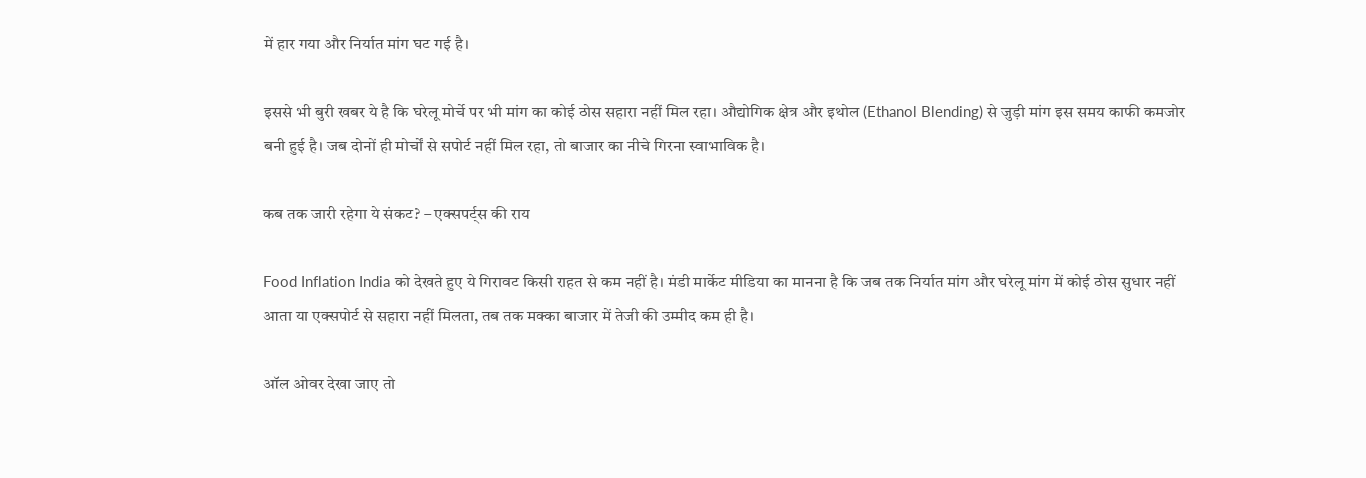में हार गया और निर्यात मांग घट गई है।

इससे भी बुरी खबर ये है कि घरेलू मोर्चे पर भी मांग का कोई ठोस सहारा नहीं मिल रहा। औद्योगिक क्षेत्र और इथोल (Ethanol Blending) से जुड़ी मांग इस समय काफी कमजोर बनी हुई है। जब दोनों ही मोर्चों से सपोर्ट नहीं मिल रहा, तो बाजार का नीचे गिरना स्वाभाविक है।

कब तक जारी रहेगा ये संकट? – एक्सपर्ट्स की राय

Food Inflation India को देखते हुए ये गिरावट किसी राहत से कम नहीं है। मंडी मार्केट मीडिया का मानना है कि जब तक निर्यात मांग और घरेलू मांग में कोई ठोस सुधार नहीं आता या एक्सपोर्ट से सहारा नहीं मिलता, तब तक मक्का बाजार में तेजी की उम्मीद कम ही है।

ऑल ओवर देखा जाए तो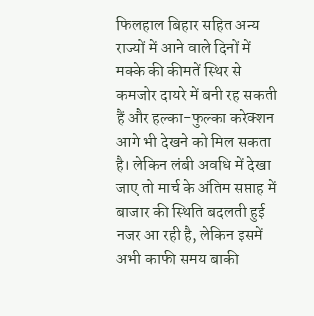फिलहाल बिहार सहित अन्य राज्यों में आने वाले दिनों में मक्के की कीमतें स्थिर से कमजोर दायरे में बनी रह सकती हैं और हल्का-फुल्का करेक्शन आगे भी देखने को मिल सकता है। लेकिन लंबी अवधि में देखा जाए तो मार्च के अंतिम सप्ताह में बाजार की स्थिति बदलती हुई नजर आ रही है, लेकिन इसमें अभी काफी समय बाकी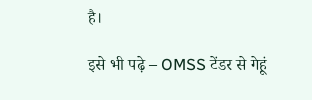है।

इसे भी पढ़े – OMSS टेंडर से गेहूं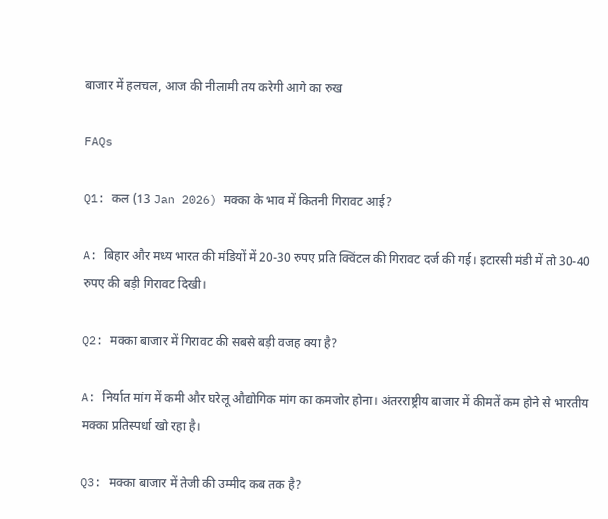बाजार में हलचल, आज की नीलामी तय करेगी आगे का रुख

FAQs

Q1: कल (13 Jan 2026) मक्का के भाव में कितनी गिरावट आई?

A: बिहार और मध्य भारत की मंडियों में 20-30 रुपए प्रति क्विंटल की गिरावट दर्ज की गई। इटारसी मंडी में तो 30-40 रुपए की बड़ी गिरावट दिखी।

Q2: मक्का बाजार में गिरावट की सबसे बड़ी वजह क्या है?

A: निर्यात मांग में कमी और घरेलू औद्योगिक मांग का कमजोर होना। अंतरराष्ट्रीय बाजार में कीमतें कम होने से भारतीय मक्का प्रतिस्पर्धा खो रहा है।

Q3: मक्का बाजार में तेजी की उम्मीद कब तक है?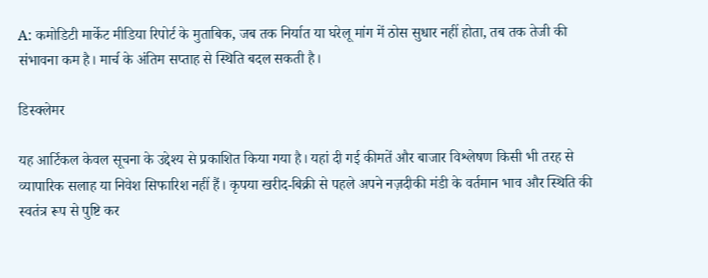A: कमोडिटी मार्केट मीडिया रिपोर्ट के मुताबिक, जब तक निर्यात या घरेलू मांग में ठोस सुधार नहीं होता, तब तक तेजी की संभावना कम है। मार्च के अंतिम सप्ताह से स्थिति बदल सकती है।

डिस्क्लेमर

यह आर्टिकल केवल सूचना के उद्देश्य से प्रकाशित किया गया है। यहां दी गई कीमतें और बाजार विश्लेषण किसी भी तरह से व्यापारिक सलाह या निवेश सिफारिश नहीं हैं। कृपया खरीद-बिक्री से पहले अपने नज़दीकी मंडी के वर्तमान भाव और स्थिति की स्वतंत्र रूप से पुष्टि कर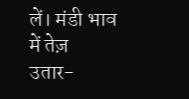लें। मंडी भाव में तेज़ उतार-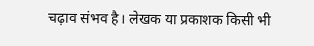चढ़ाव संभव है। लेखक या प्रकाशक किसी भी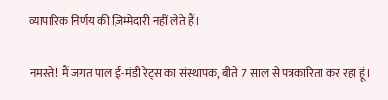व्यापारिक निर्णय की ज़िम्मेदारी नहीं लेते हैं।

नमस्ते! मैं जगत पाल ई-मंडी रेट्स का संस्थापक, बीते 7 साल से पत्रकारिता कर रहा हूं।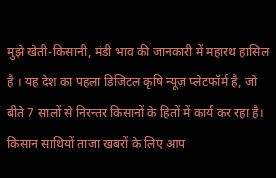मुझे खेती-किसानी, मंडी भाव की जानकारी में महारथ हासिल है । यह देश का पहला डिजिटल कृषि न्यूज़ प्लेटफॉर्म है, जो बीते 7 सालों से निरन्तर किसानों के हितों में कार्य कर रहा है। किसान साथियों ताजा खबरों के लिए आप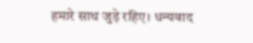हमारे साथ जुड़े रहिए। धन्यवाद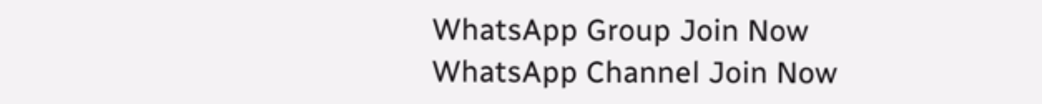WhatsApp Group Join Now
WhatsApp Channel Join Now